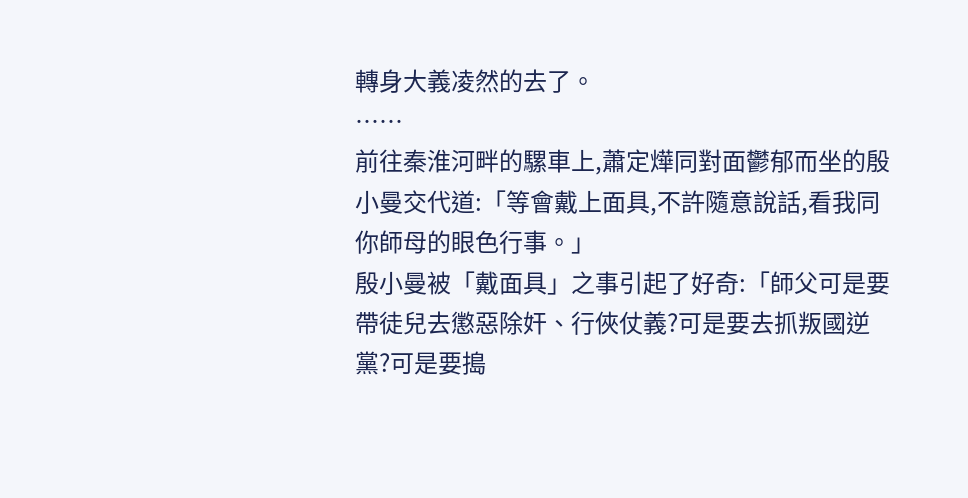轉身大義凌然的去了。
……
前往秦淮河畔的騾車上,蕭定燁同對面鬱郁而坐的殷小曼交代道:「等會戴上面具,不許隨意說話,看我同你師母的眼色行事。」
殷小曼被「戴面具」之事引起了好奇:「師父可是要帶徒兒去懲惡除奸、行俠仗義?可是要去抓叛國逆黨?可是要搗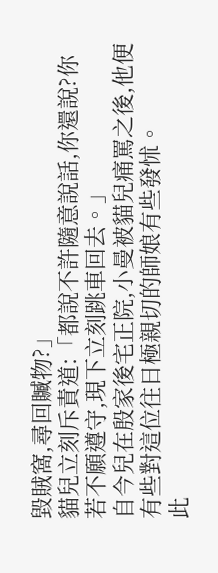毀賊窩,尋回贓物?」
貓兒立刻斥責道:「都說不許隨意說話,你還說?你若不願遵守,現下立刻跳車回去。」
自今兒在殷家後宅正院,小曼被貓兒痛罵之後,他便有些對這位往日極親切的師娘有些發怵。
此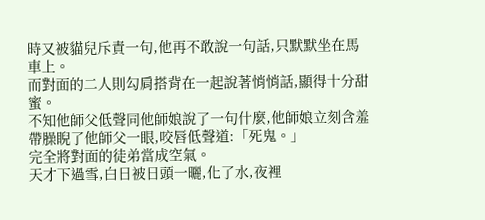時又被貓兒斥責一句,他再不敢說一句話,只默默坐在馬車上。
而對面的二人則勾肩搭背在一起說著悄悄話,顯得十分甜蜜。
不知他師父低聲同他師娘說了一句什麼,他師娘立刻含羞帶臊睨了他師父一眼,咬唇低聲道:「死鬼。」
完全將對面的徒弟當成空氣。
天才下過雪,白日被日頭一曬,化了水,夜裡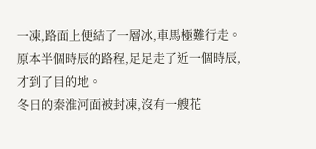一凍,路面上便結了一層冰,車馬極難行走。
原本半個時辰的路程,足足走了近一個時辰,才到了目的地。
冬日的秦淮河面被封凍,沒有一艘花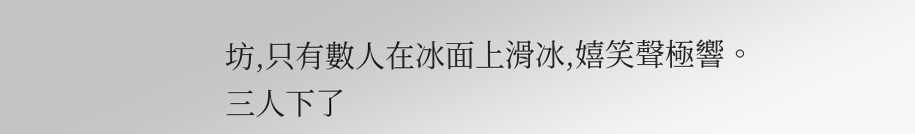坊,只有數人在冰面上滑冰,嬉笑聲極響。
三人下了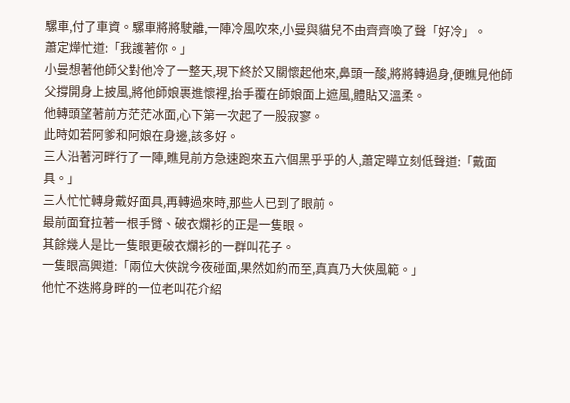騾車,付了車資。騾車將將駛離,一陣冷風吹來,小曼與貓兒不由齊齊喚了聲「好冷」。
蕭定燁忙道:「我護著你。」
小曼想著他師父對他冷了一整天,現下終於又關懷起他來,鼻頭一酸,將將轉過身,便瞧見他師父撐開身上披風,將他師娘裹進懷裡,抬手覆在師娘面上遮風,體貼又溫柔。
他轉頭望著前方茫茫冰面,心下第一次起了一股寂寥。
此時如若阿爹和阿娘在身邊,該多好。
三人沿著河畔行了一陣,瞧見前方急速跑來五六個黑乎乎的人,蕭定曄立刻低聲道:「戴面具。」
三人忙忙轉身戴好面具,再轉過來時,那些人已到了眼前。
最前面耷拉著一根手臂、破衣爛衫的正是一隻眼。
其餘幾人是比一隻眼更破衣爛衫的一群叫花子。
一隻眼高興道:「兩位大俠說今夜碰面,果然如約而至,真真乃大俠風範。」
他忙不迭將身畔的一位老叫花介紹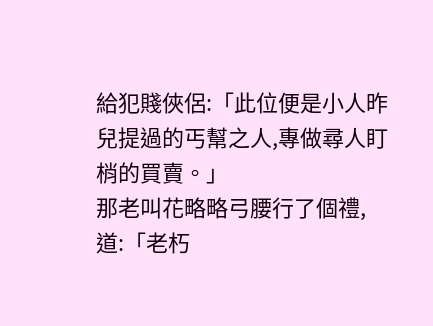給犯賤俠侶:「此位便是小人昨兒提過的丐幫之人,專做尋人盯梢的買賣。」
那老叫花略略弓腰行了個禮,道:「老朽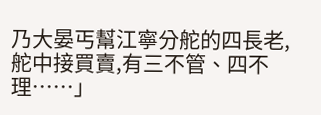乃大晏丐幫江寧分舵的四長老,舵中接買賣,有三不管、四不理……」